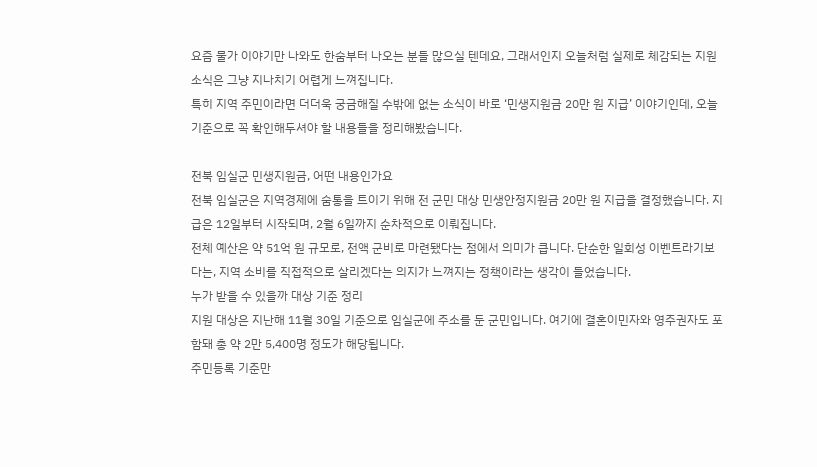요즘 물가 이야기만 나와도 한숨부터 나오는 분들 많으실 텐데요, 그래서인지 오늘처럼 실제로 체감되는 지원 소식은 그냥 지나치기 어렵게 느껴집니다.
특히 지역 주민이라면 더더욱 궁금해질 수밖에 없는 소식이 바로 ‘민생지원금 20만 원 지급’ 이야기인데, 오늘 기준으로 꼭 확인해두셔야 할 내용들을 정리해봤습니다.

전북 임실군 민생지원금, 어떤 내용인가요
전북 임실군은 지역경제에 숨통을 트이기 위해 전 군민 대상 민생안정지원금 20만 원 지급을 결정했습니다. 지급은 12일부터 시작되며, 2월 6일까지 순차적으로 이뤄집니다.
전체 예산은 약 51억 원 규모로, 전액 군비로 마련됐다는 점에서 의미가 큽니다. 단순한 일회성 이벤트라기보다는, 지역 소비를 직접적으로 살리겠다는 의지가 느껴지는 정책이라는 생각이 들었습니다.
누가 받을 수 있을까 대상 기준 정리
지원 대상은 지난해 11월 30일 기준으로 임실군에 주소를 둔 군민입니다. 여기에 결혼이민자와 영주권자도 포함돼 총 약 2만 5,400명 정도가 해당됩니다.
주민등록 기준만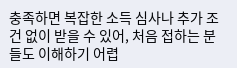충족하면 복잡한 소득 심사나 추가 조건 없이 받을 수 있어, 처음 접하는 분들도 이해하기 어렵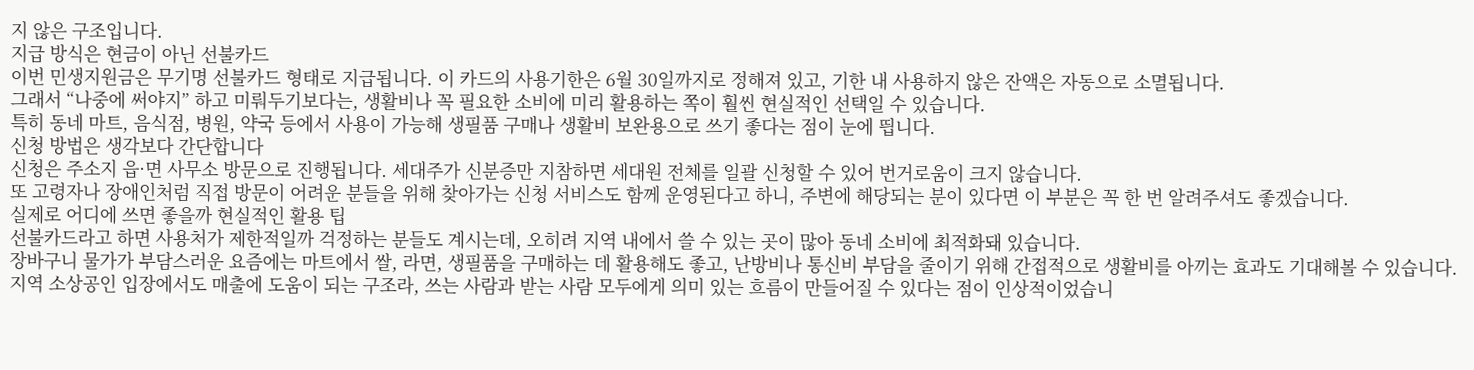지 않은 구조입니다.
지급 방식은 현금이 아닌 선불카드
이번 민생지원금은 무기명 선불카드 형태로 지급됩니다. 이 카드의 사용기한은 6월 30일까지로 정해져 있고, 기한 내 사용하지 않은 잔액은 자동으로 소멸됩니다.
그래서 “나중에 써야지” 하고 미뤄두기보다는, 생활비나 꼭 필요한 소비에 미리 활용하는 쪽이 훨씬 현실적인 선택일 수 있습니다.
특히 동네 마트, 음식점, 병원, 약국 등에서 사용이 가능해 생필품 구매나 생활비 보완용으로 쓰기 좋다는 점이 눈에 띕니다.
신청 방법은 생각보다 간단합니다
신청은 주소지 읍·면 사무소 방문으로 진행됩니다. 세대주가 신분증만 지참하면 세대원 전체를 일괄 신청할 수 있어 번거로움이 크지 않습니다.
또 고령자나 장애인처럼 직접 방문이 어려운 분들을 위해 찾아가는 신청 서비스도 함께 운영된다고 하니, 주변에 해당되는 분이 있다면 이 부분은 꼭 한 번 알려주셔도 좋겠습니다.
실제로 어디에 쓰면 좋을까 현실적인 활용 팁
선불카드라고 하면 사용처가 제한적일까 걱정하는 분들도 계시는데, 오히려 지역 내에서 쓸 수 있는 곳이 많아 동네 소비에 최적화돼 있습니다.
장바구니 물가가 부담스러운 요즘에는 마트에서 쌀, 라면, 생필품을 구매하는 데 활용해도 좋고, 난방비나 통신비 부담을 줄이기 위해 간접적으로 생활비를 아끼는 효과도 기대해볼 수 있습니다.
지역 소상공인 입장에서도 매출에 도움이 되는 구조라, 쓰는 사람과 받는 사람 모두에게 의미 있는 흐름이 만들어질 수 있다는 점이 인상적이었습니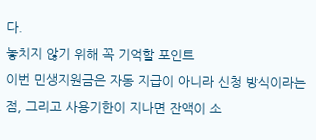다.
놓치지 않기 위해 꼭 기억할 포인트
이번 민생지원금은 자동 지급이 아니라 신청 방식이라는 점, 그리고 사용기한이 지나면 잔액이 소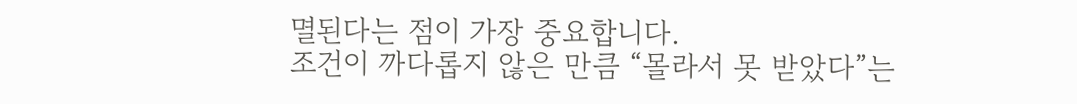멸된다는 점이 가장 중요합니다.
조건이 까다롭지 않은 만큼 “몰라서 못 받았다”는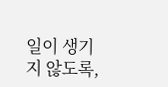일이 생기지 않도록,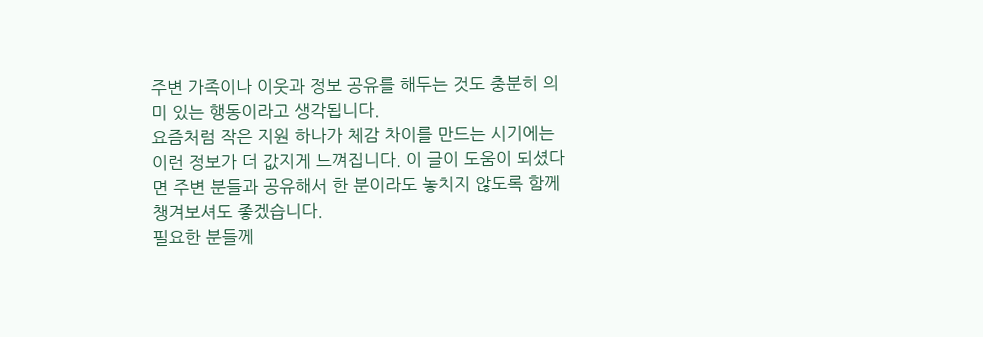주변 가족이나 이웃과 정보 공유를 해두는 것도 충분히 의미 있는 행동이라고 생각됩니다.
요즘처럼 작은 지원 하나가 체감 차이를 만드는 시기에는 이런 정보가 더 값지게 느껴집니다. 이 글이 도움이 되셨다면 주변 분들과 공유해서 한 분이라도 놓치지 않도록 함께 챙겨보셔도 좋겠습니다.
필요한 분들께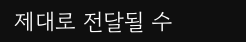제대로 전달될 수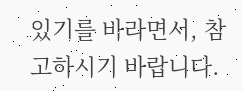있기를 바라면서, 참고하시기 바랍니다.